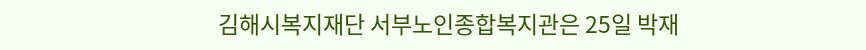김해시복지재단 서부노인종합복지관은 25일 박재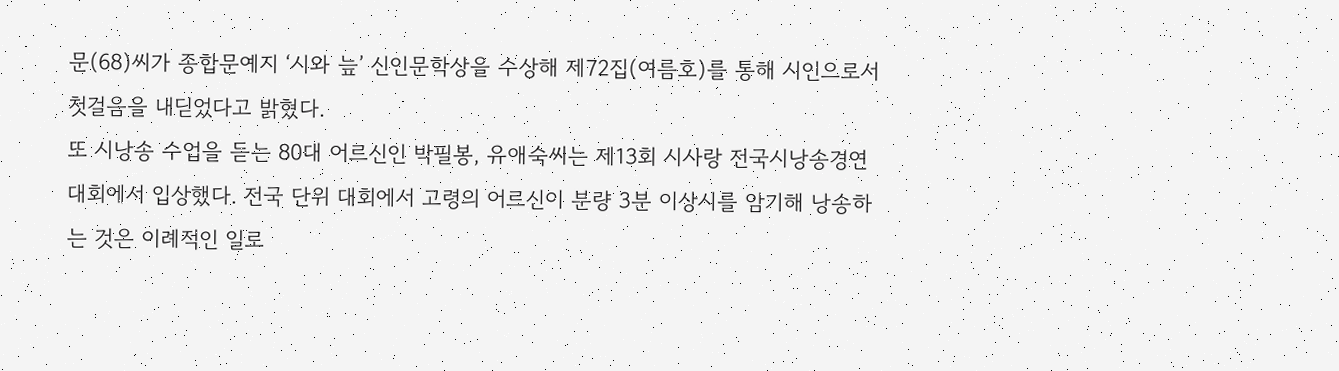문(68)씨가 종합문예지 ‘시와 늪’ 신인문학상을 수상해 제72집(여름호)를 통해 시인으로서 첫걸음을 내딛었다고 밝혔다.
또 시낭송 수업을 듣는 80대 어르신인 박필봉, 유애숙씨는 제13회 시사랑 전국시낭송경연대회에서 입상했다. 전국 단위 대회에서 고령의 어르신이 분량 3분 이상시를 암기해 낭송하는 것은 이례적인 일로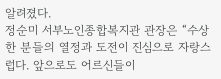알려졌다.
정순미 서부노인종합복지관 관장은 “수상한 분들의 열정과 도전이 진심으로 자랑스럽다. 앞으로도 어르신들이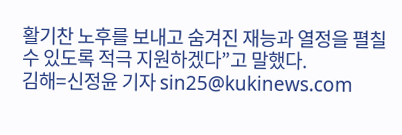활기찬 노후를 보내고 숨겨진 재능과 열정을 펼칠 수 있도록 적극 지원하겠다”고 말했다.
김해=신정윤 기자 sin25@kukinews.com